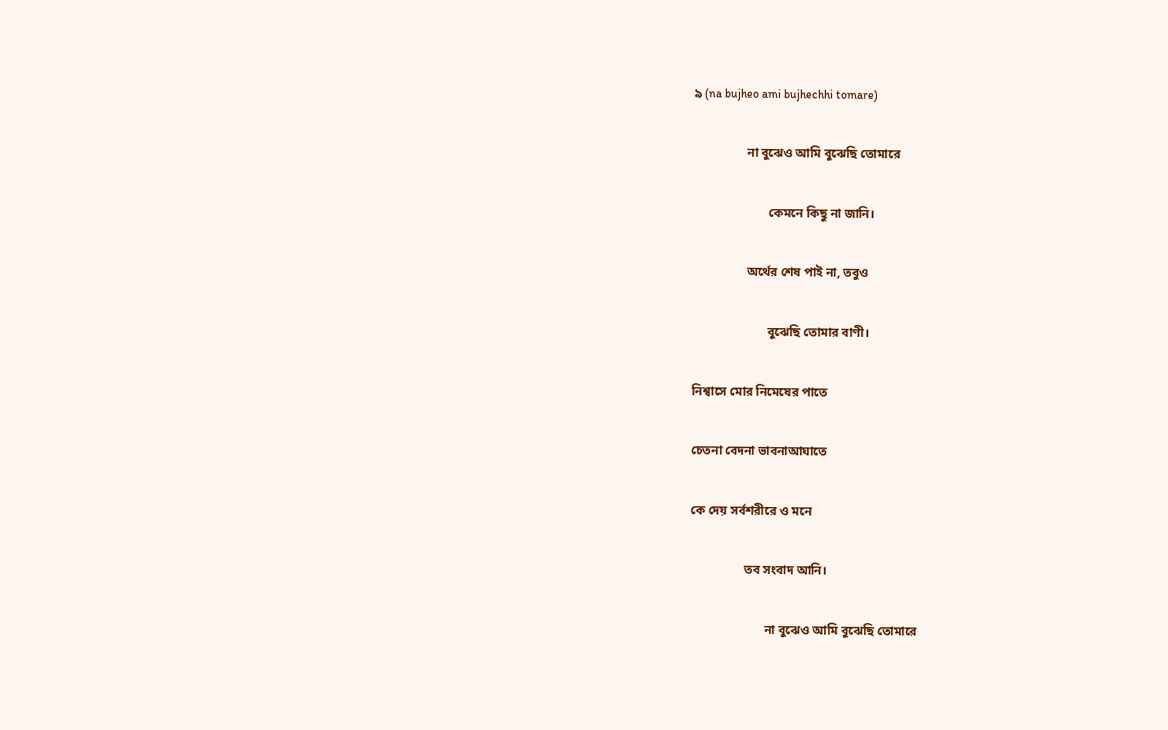৯ (na bujheo ami bujhechhi tomare)

                 না বুঝেও আমি বুঝেছি তোমারে

                        কেমনে কিছু না জানি।

                 অর্থের শেষ পাই না, তবুও

                        বুঝেছি তোমার বাণী।

নিশ্বাসে মোর নিমেষের পাতে

চেতনা বেদনা ভাবনাআঘাতে

কে দেয় সর্বশরীরে ও মনে

                 তব সংবাদ আনি।

                        না বুঝেও আমি বুঝেছি তোমারে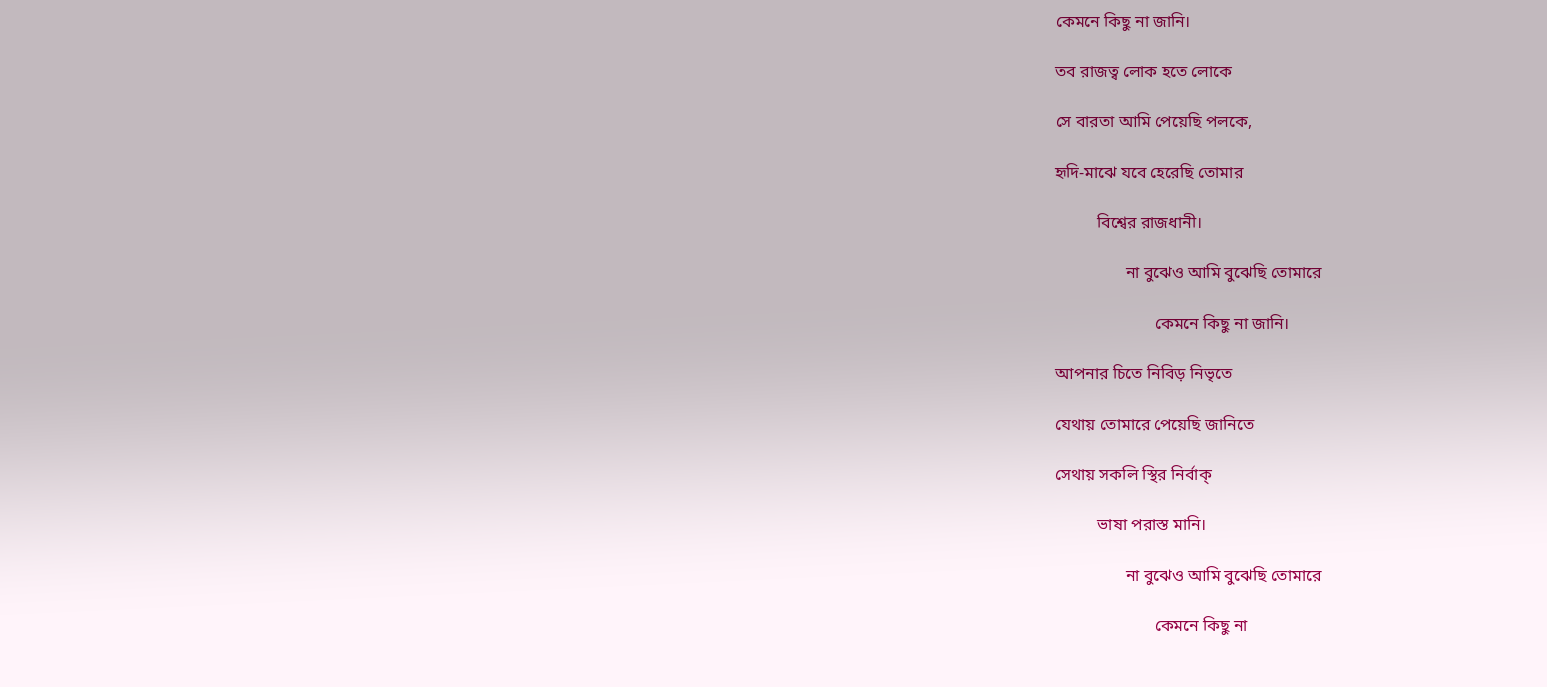কেমনে কিছু না জানি।

তব রাজত্ব লোক হতে লোকে

সে বারতা আমি পেয়েছি পলকে,

হৃদি-মাঝে যবে হেরেছি তোমার

          বিশ্বের রাজধানী।

                 না বুঝেও আমি বুঝেছি তোমারে

                        কেমনে কিছু না জানি।

আপনার চিতে নিবিড় নিভৃতে

যেথায় তোমারে পেয়েছি জানিতে

সেথায় সকলি স্থির নির্বাক্‌

          ভাষা পরাস্ত মানি।

                 না বুঝেও আমি বুঝেছি তোমারে

                        কেমনে কিছু না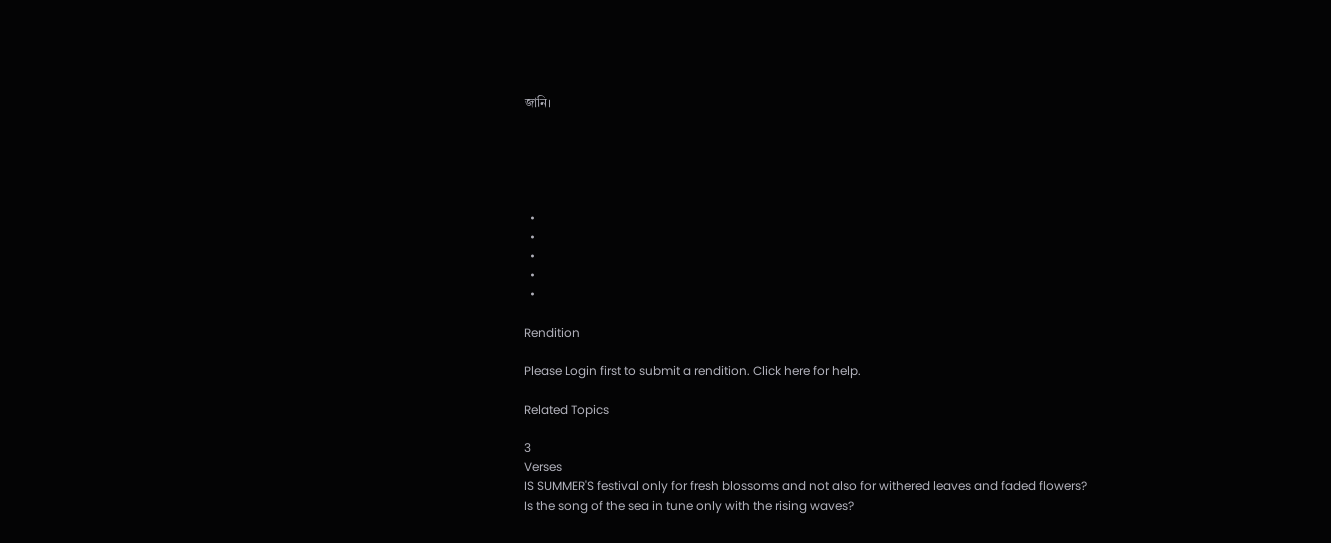জানি।





  •
  •
  •
  •
  •

Rendition

Please Login first to submit a rendition. Click here for help.

Related Topics

3
Verses
IS SUMMER'S festival only for fresh blossoms and not also for withered leaves and faded flowers?
Is the song of the sea in tune only with the rising waves?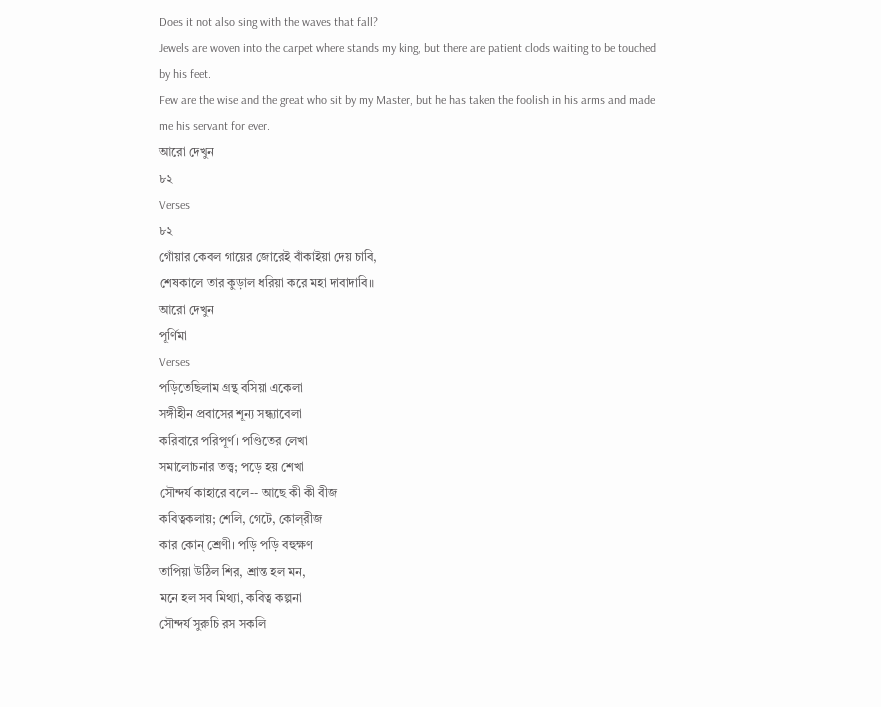Does it not also sing with the waves that fall?
Jewels are woven into the carpet where stands my king, but there are patient clods waiting to be touched by his feet.
Few are the wise and the great who sit by my Master, but he has taken the foolish in his arms and made me his servant for ever.
আরো দেখুন
৮২
Verses
৮২
গোঁয়ার কেবল গায়ের জোরেই বাঁকাইয়া দেয় চাবি,
শেষকালে তার কুড়াল ধরিয়া করে মহা দাবাদাবি॥
আরো দেখুন
পূর্ণিমা
Verses
পড়িতেছিলাম গ্রন্থ বসিয়া একেলা
সঙ্গীহীন প্রবাসের শূন্য সন্ধ্যাবেলা
করিবারে পরিপূর্ণ। পণ্ডিতের লেখা
সমালোচনার তত্ত্ব; পড়ে হয় শেখা
সৌন্দর্য কাহারে বলে-- আছে কী কী বীজ
কবিত্বকলায়; শেলি, গেটে, কোল্‌রীজ
কার কোন্‌ শ্রেণী। পড়ি পড়ি বহুক্ষণ
তাপিয়া উঠিল শির, শ্রান্ত হল মন,
মনে হল সব মিথ্যা, কবিত্ব কল্পনা
সৌন্দর্য সুরুচি রস সকলি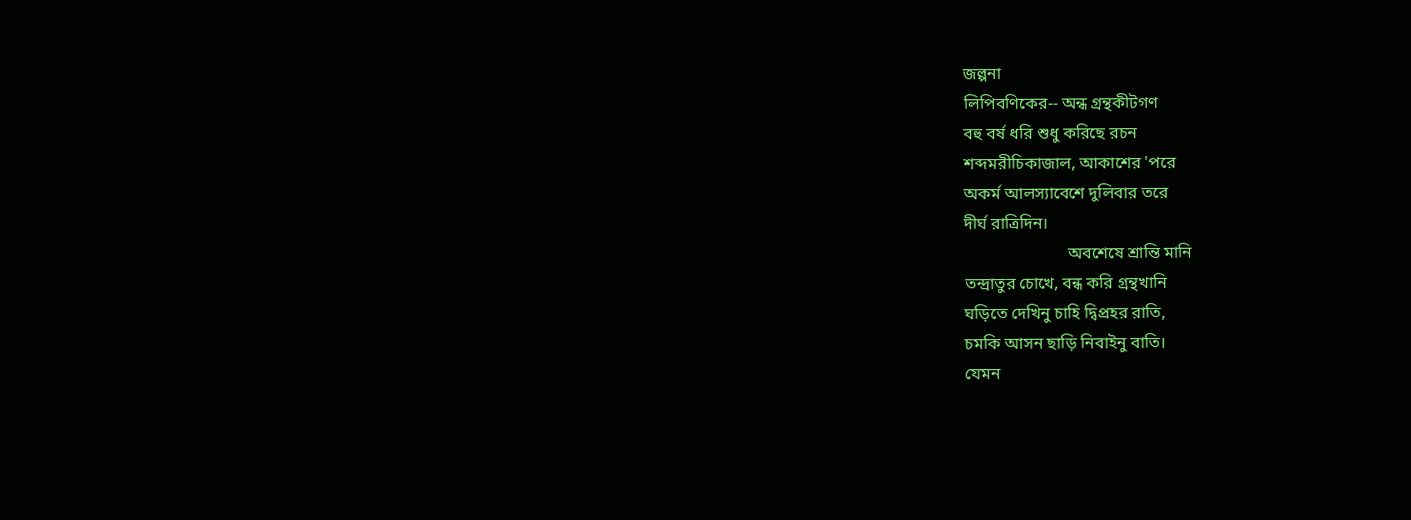জল্পনা
লিপিবণিকের-- অন্ধ গ্রন্থকীটগণ
বহু বর্ষ ধরি শুধু করিছে রচন
শব্দমরীচিকাজাল, আকাশের 'পরে
অকর্ম আলস্যাবেশে দুলিবার তরে
দীর্ঘ রাত্রিদিন।
                         অবশেষে শ্রান্তি মানি
তন্দ্রাতুর চোখে, বন্ধ করি গ্রন্থখানি
ঘড়িতে দেখিনু চাহি দ্বিপ্রহর রাতি,
চমকি আসন ছাড়ি নিবাইনু বাতি।
যেমন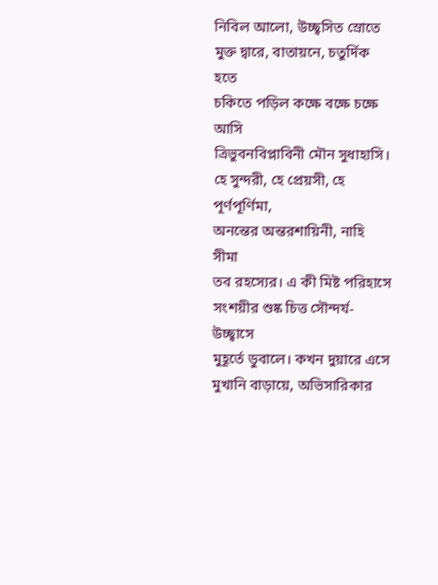নিবিল আলো, উচ্ছ্বসিত স্রোতে
মুক্ত দ্বারে, বাতায়নে, চতুর্দিক হতে
চকিতে পড়িল কক্ষে বক্ষে চক্ষে আসি
ত্রিভুবনবিপ্লাবিনী মৌন সুধাহাসি।
হে সুন্দরী, হে প্রেয়সী, হে পূর্ণপূর্ণিমা,
অনন্তের অন্তরশায়িনী, নাহি সীমা
তব রহস্যের। এ কী মিষ্ট পরিহাসে
সংশয়ীর শুষ্ক চিত্ত সৌন্দর্য-উচ্ছ্বাসে
মুহূর্তে ডুবালে। কখন দুয়ারে এসে
মুখানি বাড়ায়ে, অভিসারিকার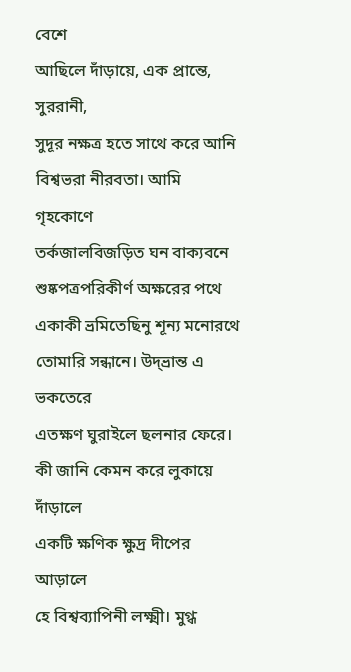বেশে
আছিলে দাঁড়ায়ে, এক প্রান্তে, সুররানী,
সুদূর নক্ষত্র হতে সাথে করে আনি
বিশ্বভরা নীরবতা। আমি গৃহকোণে
তর্কজালবিজড়িত ঘন বাক্যবনে
শুষ্কপত্রপরিকীর্ণ অক্ষরের পথে
একাকী ভ্রমিতেছিনু শূন্য মনোরথে
তোমারি সন্ধানে। উদ্‌ভ্রান্ত এ ভকতেরে
এতক্ষণ ঘুরাইলে ছলনার ফেরে।
কী জানি কেমন করে লুকায়ে দাঁড়ালে
একটি ক্ষণিক ক্ষুদ্র দীপের আড়ালে
হে বিশ্বব্যাপিনী লক্ষ্মী। মুগ্ধ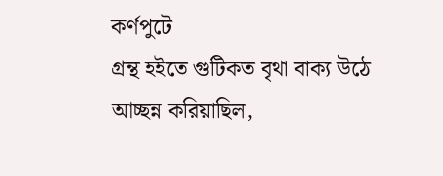কর্ণপুটে
গ্রন্থ হইতে গুটিকত বৃথা বাক্য উঠে
আচ্ছন্ন করিয়াছিল,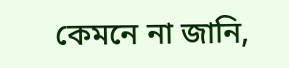কেমনে না জানি,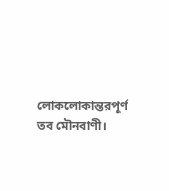লোকলোকান্তরপূর্ণ তব মৌনবাণী।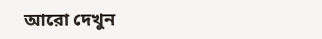আরো দেখুন